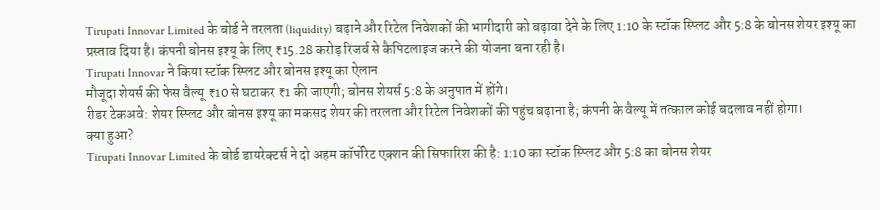Tirupati Innovar Limited के बोर्ड ने तरलता (liquidity) बढ़ाने और रिटेल निवेशकों की भागीदारी को बढ़ावा देने के लिए 1:10 के स्टॉक स्प्लिट और 5:8 के बोनस शेयर इश्यू का प्रस्ताव दिया है। कंपनी बोनस इश्यू के लिए ₹15.28 करोड़ रिजर्व से कैपिटलाइज करने की योजना बना रही है।
Tirupati Innovar ने किया स्टॉक स्प्लिट और बोनस इश्यू का ऐलान
मौजूदा शेयर्स की फेस वैल्यू ₹10 से घटाकर ₹1 की जाएगी; बोनस शेयर्स 5:8 के अनुपात में होंगे।
रीडर टेकअवे: शेयर स्प्लिट और बोनस इश्यू का मकसद शेयर की तरलता और रिटेल निवेशकों की पहुंच बढ़ाना है; कंपनी के वैल्यू में तत्काल कोई बदलाव नहीं होगा।
क्या हुआ?
Tirupati Innovar Limited के बोर्ड डायरेक्टर्स ने दो अहम कॉर्पोरेट एक्शन की सिफारिश की है: 1:10 का स्टॉक स्प्लिट और 5:8 का बोनस शेयर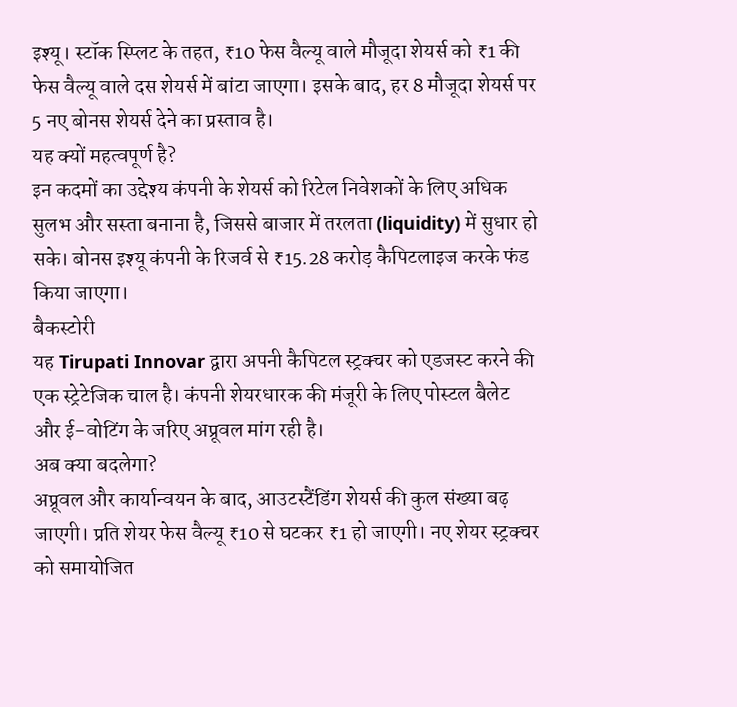इश्यू। स्टॉक स्प्लिट के तहत, ₹10 फेस वैल्यू वाले मौजूदा शेयर्स को ₹1 की फेस वैल्यू वाले दस शेयर्स में बांटा जाएगा। इसके बाद, हर 8 मौजूदा शेयर्स पर 5 नए बोनस शेयर्स देने का प्रस्ताव है।
यह क्यों महत्वपूर्ण है?
इन कदमों का उद्देश्य कंपनी के शेयर्स को रिटेल निवेशकों के लिए अधिक सुलभ और सस्ता बनाना है, जिससे बाजार में तरलता (liquidity) में सुधार हो सके। बोनस इश्यू कंपनी के रिजर्व से ₹15.28 करोड़ कैपिटलाइज करके फंड किया जाएगा।
बैकस्टोरी
यह Tirupati Innovar द्वारा अपनी कैपिटल स्ट्रक्चर को एडजस्ट करने की एक स्ट्रेटेजिक चाल है। कंपनी शेयरधारक की मंजूरी के लिए पोस्टल बैलेट और ई-वोटिंग के जरिए अप्रूवल मांग रही है।
अब क्या बदलेगा?
अप्रूवल और कार्यान्वयन के बाद, आउटस्टैंडिंग शेयर्स की कुल संख्या बढ़ जाएगी। प्रति शेयर फेस वैल्यू ₹10 से घटकर ₹1 हो जाएगी। नए शेयर स्ट्रक्चर को समायोजित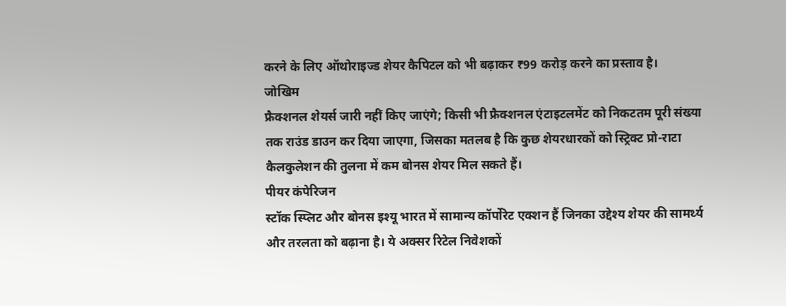करने के लिए ऑथोराइज्ड शेयर कैपिटल को भी बढ़ाकर ₹99 करोड़ करने का प्रस्ताव है।
जोखिम
फ्रैक्शनल शेयर्स जारी नहीं किए जाएंगे; किसी भी फ्रैक्शनल एंटाइटलमेंट को निकटतम पूरी संख्या तक राउंड डाउन कर दिया जाएगा, जिसका मतलब है कि कुछ शेयरधारकों को स्ट्रिक्ट प्रो-राटा कैलकुलेशन की तुलना में कम बोनस शेयर मिल सकते हैं।
पीयर कंपेरिजन
स्टॉक स्प्लिट और बोनस इश्यू भारत में सामान्य कॉर्पोरेट एक्शन हैं जिनका उद्देश्य शेयर की सामर्थ्य और तरलता को बढ़ाना है। ये अक्सर रिटेल निवेशकों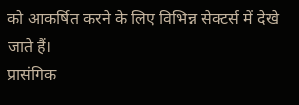को आकर्षित करने के लिए विभिन्न सेक्टर्स में देखे जाते हैं।
प्रासंगिक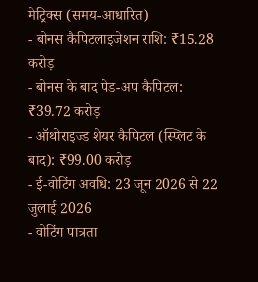मेट्रिक्स (समय-आधारित)
- बोनस कैपिटलाइजेशन राशि: ₹15.28 करोड़
- बोनस के बाद पेड-अप कैपिटल: ₹39.72 करोड़
- ऑथोराइज्ड शेयर कैपिटल (स्प्लिट के बाद): ₹99.00 करोड़
- ई-वोटिंग अवधि: 23 जून 2026 से 22 जुलाई 2026
- वोटिंग पात्रता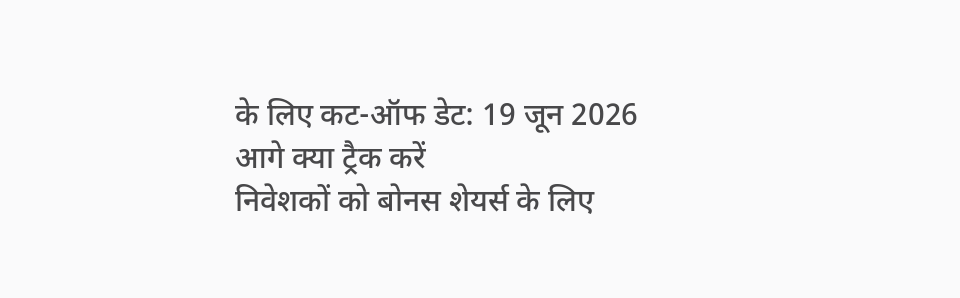के लिए कट-ऑफ डेट: 19 जून 2026
आगे क्या ट्रैक करें
निवेशकों को बोनस शेयर्स के लिए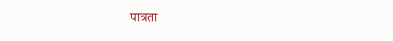पात्रता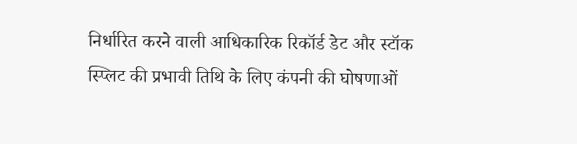निर्धारित करने वाली आधिकारिक रिकॉर्ड डेट और स्टॉक स्प्लिट की प्रभावी तिथि के लिए कंपनी की घोषणाओं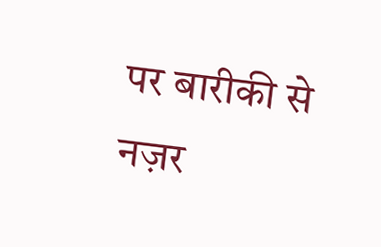पर बारीकी से नज़र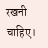रखनी चाहिए।